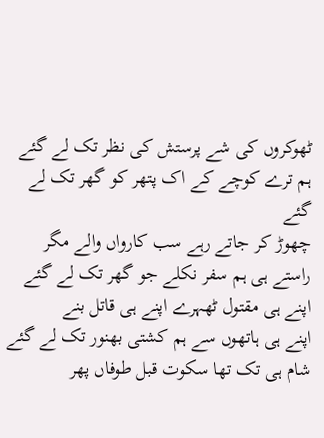ٹھوکروں کی شے پرستش کی نظر تک لے گئے
ہم ترے کوچے کے اک پتھر کو گھر تک لے گئے
چھوڑ کر جاتے رہے سب کارواں والے مگر
راستے ہی ہم سفر نکلے جو گھر تک لے گئے
اپنے ہی مقتول ٹھہرے اپنے ہی قاتل بنے
اپنے ہی ہاتھوں سے ہم کشتی بھنور تک لے گئے
شام ہی تک تھا سکوت قبل طوفاں پھر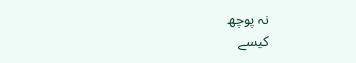نہ پوچھ
کیسے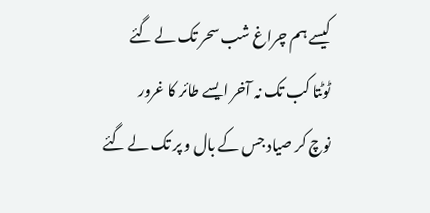کیسے ہم چراغ شب سحر تک لے گئے
ٹوٹتا کب تک نہ آخر ایسے طائر کا غرور
نوچ کر صیاد جس کے بال و پر تک لے گئے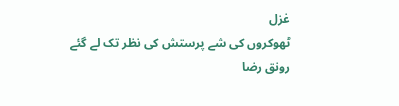غزل
ٹھوکروں کی شے پرستش کی نظر تک لے گئے
رونق رضا